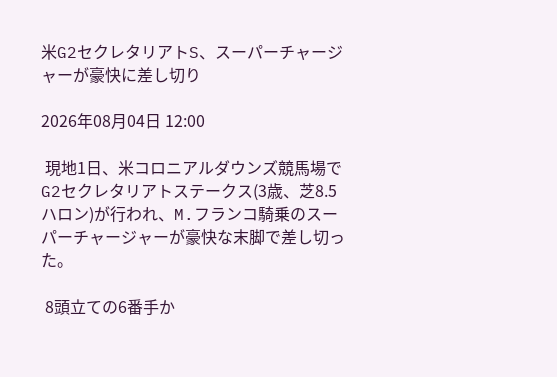米G2セクレタリアトS、スーパーチャージャーが豪快に差し切り

2026年08月04日 12:00

 現地1日、米コロニアルダウンズ競馬場でG2セクレタリアトステークス(3歳、芝8.5ハロン)が行われ、M.フランコ騎乗のスーパーチャージャーが豪快な末脚で差し切った。

 8頭立ての6番手か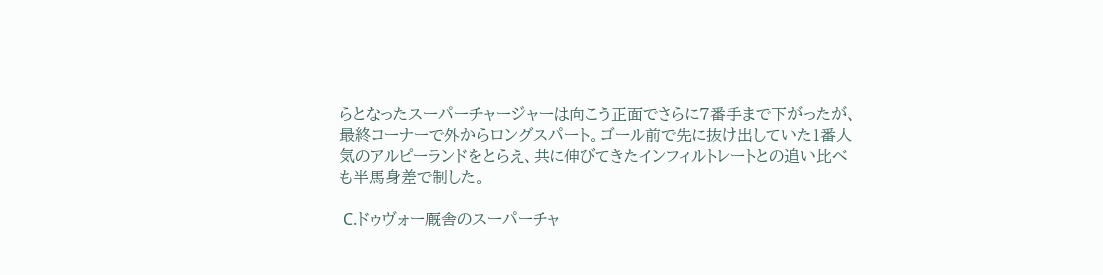らとなったスーパーチャージャーは向こう正面でさらに7番手まで下がったが、最終コーナーで外からロングスパート。ゴール前で先に抜け出していた1番人気のアルピーランドをとらえ、共に伸びてきたインフィルトレートとの追い比べも半馬身差で制した。

 C.ドゥヴォー厩舎のスーパーチャ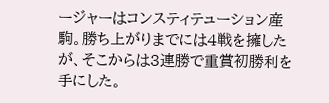ージャーはコンスティテューション産駒。勝ち上がりまでには4戦を擁したが、そこからは3連勝で重賞初勝利を手にした。